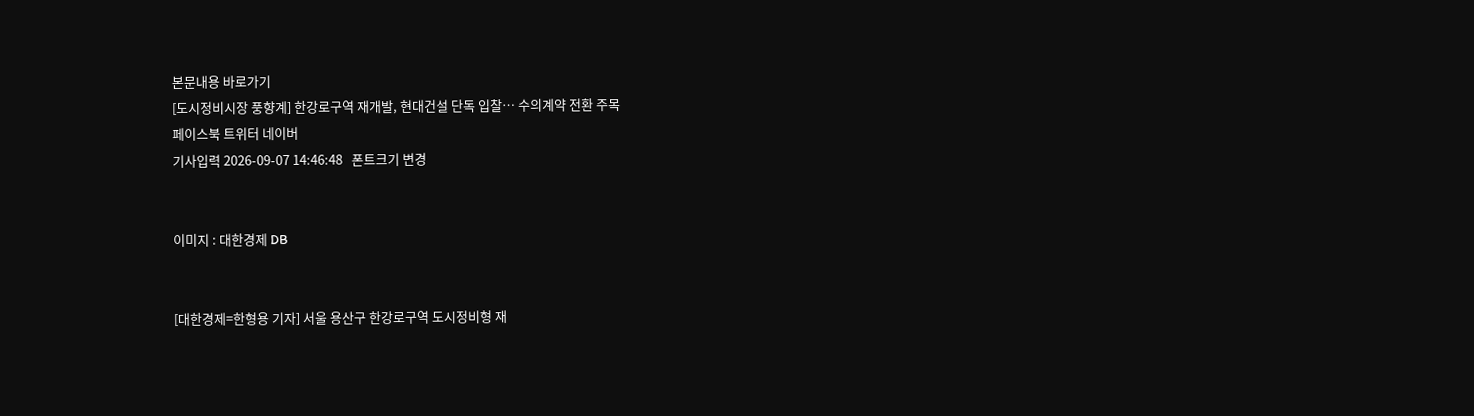본문내용 바로가기
[도시정비시장 풍향계] 한강로구역 재개발, 현대건설 단독 입찰… 수의계약 전환 주목
페이스북 트위터 네이버
기사입력 2026-09-07 14:46:48   폰트크기 변경


이미지 : 대한경제 DB


[대한경제=한형용 기자] 서울 용산구 한강로구역 도시정비형 재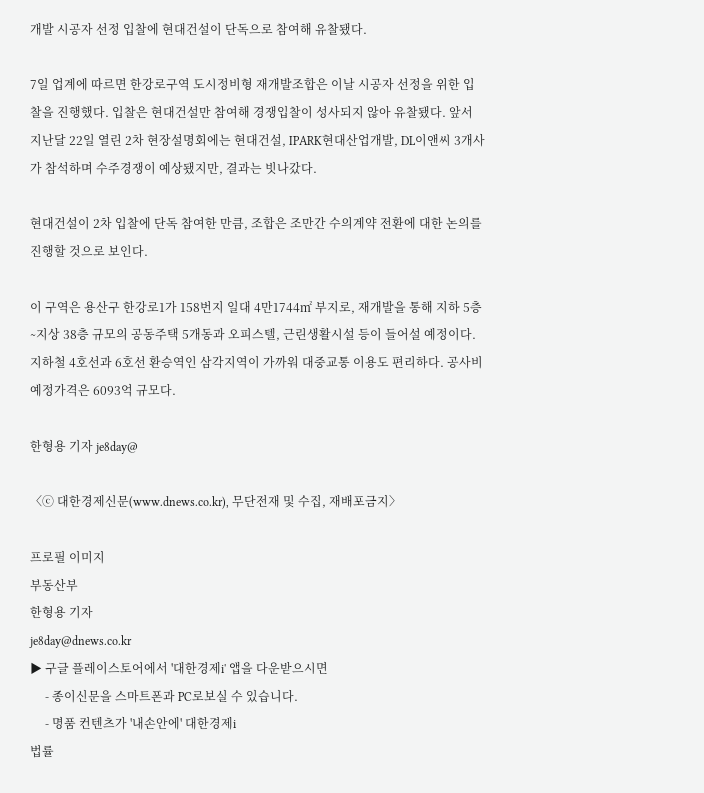개발 시공자 선정 입찰에 현대건설이 단독으로 참여해 유찰됐다.

7일 업계에 따르면 한강로구역 도시정비형 재개발조합은 이날 시공자 선정을 위한 입찰을 진행했다. 입찰은 현대건설만 참여해 경쟁입찰이 성사되지 않아 유찰됐다. 앞서 지난달 22일 열린 2차 현장설명회에는 현대건설, IPARK현대산업개발, DL이앤씨 3개사가 참석하며 수주경쟁이 예상됐지만, 결과는 빗나갔다.

현대건설이 2차 입찰에 단독 참여한 만큼, 조합은 조만간 수의계약 전환에 대한 논의를 진행할 것으로 보인다.

이 구역은 용산구 한강로1가 158번지 일대 4만1744㎡ 부지로, 재개발을 통해 지하 5층∼지상 38층 규모의 공동주택 5개동과 오피스텔, 근린생활시설 등이 들어설 예정이다. 지하철 4호선과 6호선 환승역인 삼각지역이 가까워 대중교통 이용도 편리하다. 공사비 예정가격은 6093억 규모다.

한형용 기자 je8day@

〈ⓒ 대한경제신문(www.dnews.co.kr), 무단전재 및 수집, 재배포금지〉

프로필 이미지
부동산부
한형용 기자
je8day@dnews.co.kr
▶ 구글 플레이스토어에서 '대한경제i' 앱을 다운받으시면
     - 종이신문을 스마트폰과 PC로보실 수 있습니다.
     - 명품 컨텐츠가 '내손안에' 대한경제i
법률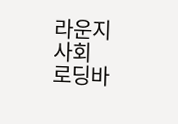라운지
사회
로딩바